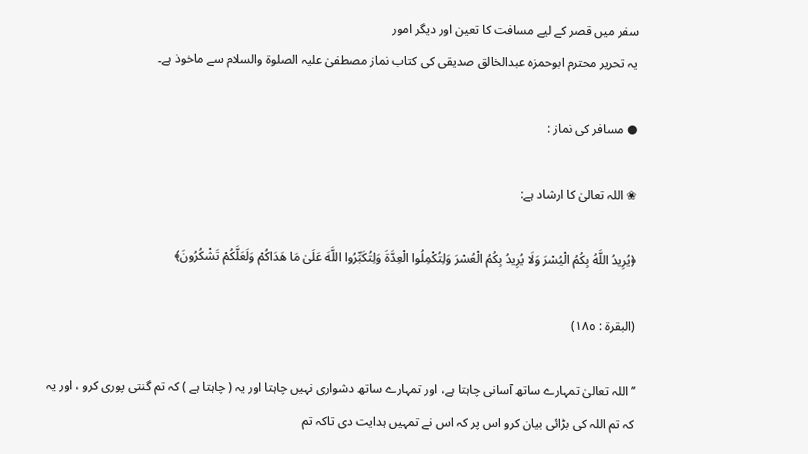سفر میں قصر کے لیے مسافت کا تعین اور دیگر امور
یہ تحریر محترم ابوحمزہ عبدالخالق صدیقی کی کتاب نماز مصطفیٰ علیہ الصلوۃ والسلام سے ماخوذ ہے۔

● مسافر کی نماز :

❀ اللہ تعالیٰ کا ارشاد ہے:

﴿يُرِيدُ اللَّهُ بِكُمُ الْيُسْرَ وَلَا يُرِيدُ بِكُمُ الْعُسْرَ وَلِتُكْمِلُوا الْعِدَّةَ وَلِتُكَبِّرُوا اللَّهَ عَلَىٰ مَا هَدَاكُمْ وَلَعَلَّكُمْ تَشْكُرُونَ﴾

(البقرة : ١٨٥)

’’اللہ تعالیٰ تمہارے ساتھ آسانی چاہتا ہے، اور تمہارے ساتھ دشواری نہیں چاہتا اور یہ ( چاہتا ہے ) کہ تم گنتی پوری کرو ، اور یہ کہ تم اللہ کی بڑائی بیان کرو اس پر کہ اس نے تمہیں ہدایت دی تاکہ تم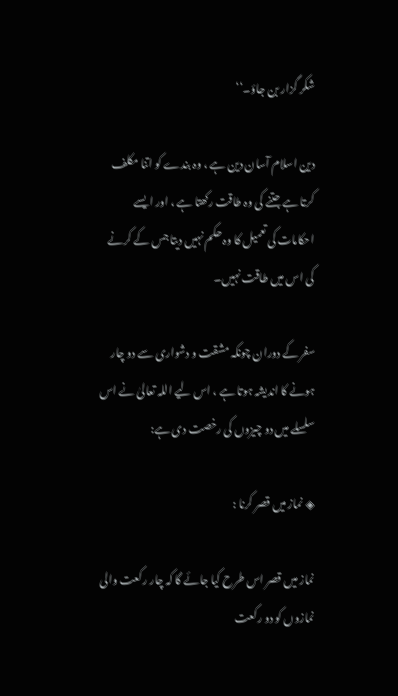شکر گزار بن جاؤ۔‘‘

دین اسلام آسان دین ہے ، وہ بندے کو اتنا مکلف کرتا ہے جتنے کی وہ طاقت رکھتا ہے ، اور ایسے احکامات کی تعمیل کا وہ حکم نہیں دیتا جس کے کرنے کی اس میں طاقت نہیں۔

سفر کے دوران چونکہ مشقت و دشواری سے دو چار ہونے کا اندیشہ ہوتا ہے ، اس لیے اللہ تعالیٰ نے اس سلسلے میں دو چیزوں کی رخصت دی ہے:

◈ نماز میں قصر کرنا :

نماز میں قصر اس طرح کیا جائے گا کہ چار رکعت والی نمازوں کو دو رکعت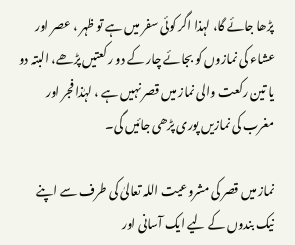پڑھا جائے گا، لہذا اگر کوئی سفر میں ہے تو ظہر ، عصر اور عشاء کی نمازوں کو بجائے چار کے دو رکعتیں پڑھے، البتہ دو یا تین رکعت والی نماز میں قصر نہیں ہے ، لہٰذا فجر اور مغرب کی نمازیں پوری پڑھی جائیں گی۔

نماز میں قصر کی مشروعیت اللہ تعالیٰ کی طرف سے اپنے نیک بندوں کے لیے ایک آسانی اور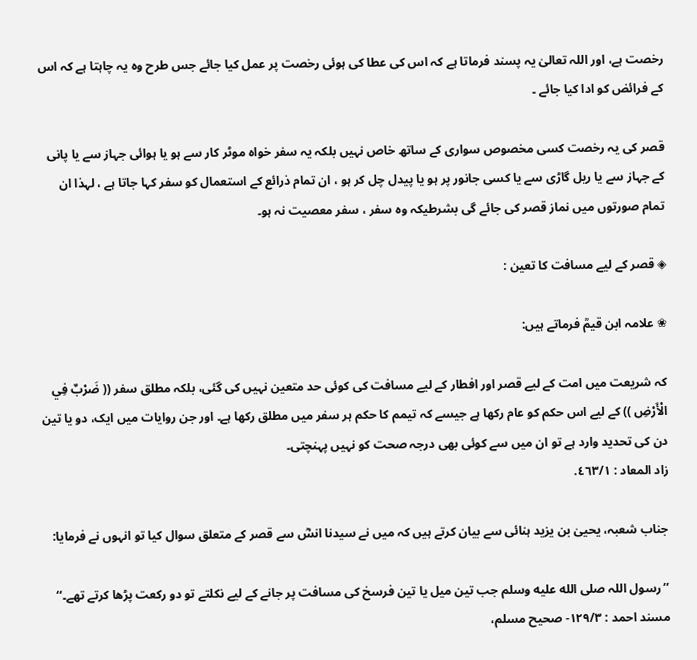رخصت ہے، اور اللہ تعالیٰ یہ پسند فرماتا ہے کہ اس کی عطا کی ہوئی رخصت پر عمل کیا جائے جس طرح وہ یہ چاہتا ہے کہ اس کے فرائض کو ادا کیا جائے ۔

قصر کی یہ رخصت کسی مخصوص سواری کے ساتھ خاص نہیں بلکہ یہ سفر خواہ موٹر کار سے ہو یا ہوائی جہاز سے یا پانی کے جہاز سے یا ریل گاڑی سے یا کسی جانور پر ہو یا پیدل چل کر ہو ، ان تمام ذرائع کے استعمال کو سفر کہا جاتا ہے ، لہذا ان تمام صورتوں میں نماز قصر کی جائے گی بشرطیکہ وہ سفر ، سفر معصیت نہ ہو۔

◈ قصر کے لیے مسافت کا تعین :

❀ علامہ ابن قیمؒ فرماتے ہیں:

کہ شریعت میں امت کے لیے قصر اور افطار کے لیے مسافت کی کوئی حد متعین نہیں کی گئی، بلکہ مطلق سفر (( ضَرْبٌ فِي الْأَرْضِ )) کے لیے اس حکم کو عام رکھا ہے جیسے کہ تیمم کا حکم ہر سفر میں مطلق رکھا ہے۔ اور جن روایات میں ایک، دو یا تین دن کی تحدید وارد ہے تو ان میں سے کوئی بھی درجہ صحت کو نہیں پہنچتی۔
زاد المعاد : ٤٦٣/١.

جناب شعبہ، یحییٰ بن یزید ہنائی سے بیان کرتے ہیں کہ میں نے سیدنا انسؓ سے قصر کے متعلق سوال کیا تو انہوں نے فرمایا:

’’رسول اللہ صلى الله عليه وسلم جب تین میل یا تین فرسخ کی مسافت پر جانے کے لیے نکلتے تو دو رکعت پڑھا کرتے تھے۔‘‘
مسند احمد : ۱۲۹/۳- صحيح مسلم،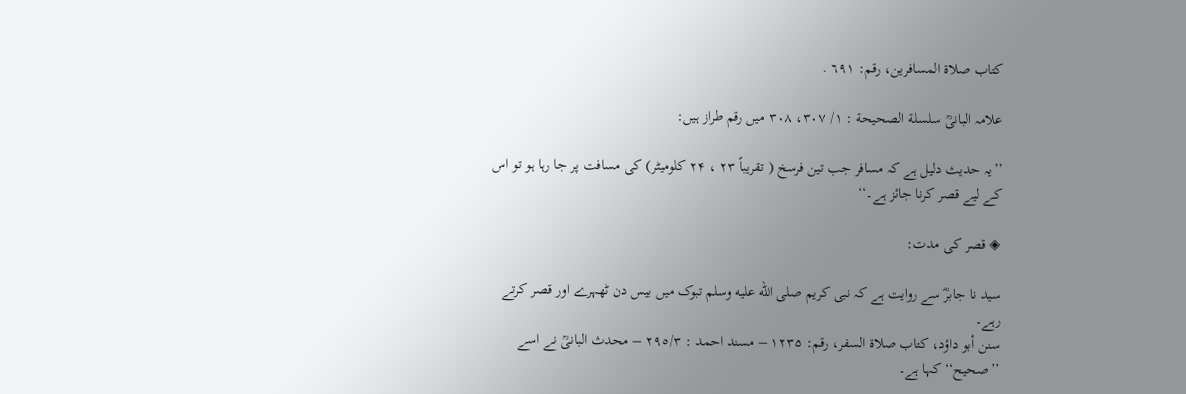کتاب صلاة المسافرين، رقم: ٦٩١ .

علامہ البانیؒ سلسلة الصحيحة : ۱/ ۳۰۷، ۳۰۸ میں رقم طراز ہیں:

’’یہ حدیث دلیل ہے کہ مسافر جب تین فرسخ ( تقریباً ۲۳ ، ۲۴ کلومیٹر) کی مسافت پر جا رہا ہو تو اس کے لیے قصر کرنا جائز ہے۔‘‘

◈ قصر کی مدت:

سید نا جابرؓ سے روایت ہے کہ نبی کریم صلى الله عليه وسلم تبوک میں بیس دن ٹھہرے اور قصر کرتے رہے۔
سنن أبو داؤد، كتاب صلاة السفر، رقم: ۱۲۳۵ – مسند احمد : ٢٩٥/٣ – محدث البانیؒ نے اسے ’’صحیح‘‘ کہا ہے۔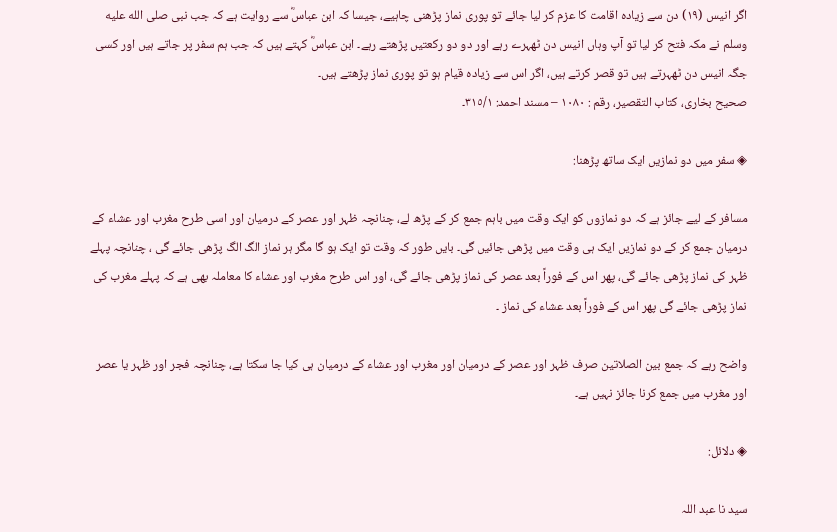اگر انیس (۱۹) دن سے زیادہ اقامت کا عزم کر لیا جائے تو پوری نماز پڑھنی چاہیے، جیسا کہ ابن عباسؓ سے روایت ہے کہ جب نبی صلى الله عليه وسلم نے مکہ فتح کر لیا تو آپ وہاں انیس دن ٹھہرے رہے اور دو دو رکعتیں پڑھتے رہے۔ ابن عباسؓ کہتے ہیں کہ جب ہم سفر پر جاتے ہیں اور کسی جگہ انیس دن ٹھہرتے ہیں تو قصر کرتے ہیں، اگر اس سے زیادہ قیام ہو تو پوری نماز پڑھتے ہیں۔
صحيح بخارى، كتاب التقصير، رقم : ۱۰۸۰ – مسند احمد: ٣١٥/١۔

◈ سفر میں دو نمازیں ایک ساتھ پڑھنا:

مسافر کے لیے جائز ہے کہ دو نمازوں کو ایک وقت میں باہم جمع کر کے پڑھ لے، چنانچہ ظہر اور عصر کے درمیان اور اسی طرح مغرب اور عشاء کے درمیان جمع کر کے دو نمازیں ایک ہی وقت میں پڑھی جائیں گی۔ بایں طور کہ وقت تو ایک ہو گا مگر ہر نماز الگ الگ پڑھی جائے گی ، چنانچہ پہلے ظہر کی نماز پڑھی جائے گی، پھر اس کے فوراً بعد عصر کی نماز پڑھی جائے گی، اور اس طرح مغرب اور عشاء کا معاملہ بھی ہے کہ پہلے مغرب کی نماز پڑھی جائے گی پھر اس کے فوراً بعد عشاء کی نماز ۔

واضح رہے کہ جمع بین الصلاتین صرف ظہر اور عصر کے درمیان اور مغرب اور عشاء کے درمیان ہی کیا جا سکتا ہے، چنانچہ فجر اور ظہر یا عصر اور مغرب میں جمع کرنا جائز نہیں ہے۔

◈ دلائل:

سید نا عبد اللہ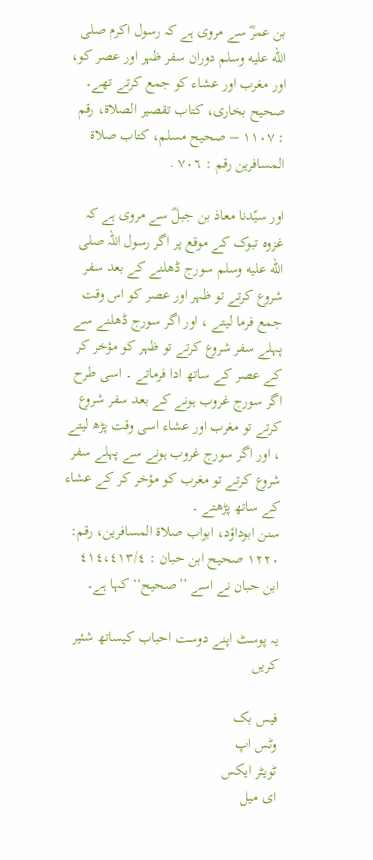بن عمرؓ سے مروی ہے کہ رسول اکرم صلى الله عليه وسلم دوران سفر ظہر اور عصر کو، اور مغرب اور عشاء کو جمع کرتے تھے۔
صحیح بخاری، کتاب تقصير الصلاة، رقم : ۱۱۰۷ – صحیح مسلم، کتاب صلاة المسافرين رقم : ٧٠٦ .

اور سیّدنا معاذ بن جبلؓ سے مروی ہے کہ غزوہ تبوک کے موقع پر اگر رسول اللہ صلى الله عليه وسلم سورج ڈھلنے کے بعد سفر شروع کرتے تو ظہر اور عصر کو اس وقت جمع فرما لیتے ، اور اگر سورج ڈھلنے سے پہلے سفر شروع کرتے تو ظہر کو مؤخر کر کے عصر کے ساتھ ادا فرماتے ۔ اسی طرح اگر سورج غروب ہونے کے بعد سفر شروع کرتے تو مغرب اور عشاء اسی وقت پڑھ لیتے ، اور اگر سورج غروب ہونے سے پہلے سفر شروع کرتے تو مغرب کو مؤخر کر کے عشاء کے ساتھ پڑھتے ۔
سنن ابوداؤد، ابواب صلاة المسافرين، رقم: ۱۲۲۰ صحيح ابن حبان : ٤١٤،٤١٣/٤ ابن حبان نے اسے ’’صحیح‘‘ کہا ہے۔

یہ پوسٹ اپنے دوست احباب کیساتھ شئیر کریں

فیس بک
وٹس اپ
ٹویٹر ایکس
ای میل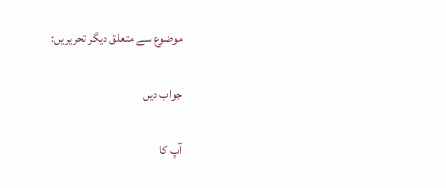موضوع سے متعلق دیگر تحریریں:

جواب دیں

آپ کا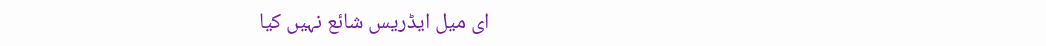ای میل ایڈریس شائع نہیں کیا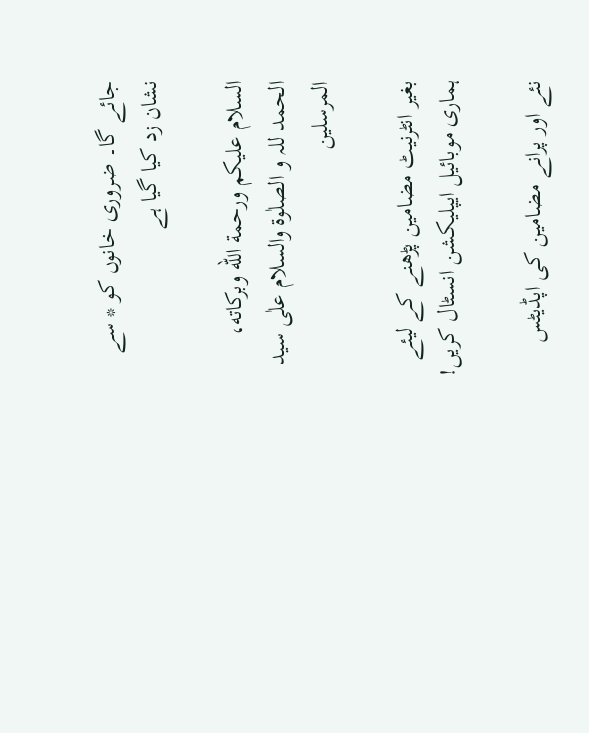جائے گا۔ ضروری خانوں کو * سے نشان زد کیا گیا ہے

السلام عليكم ورحمة الله وبركاته، الحمد للہ و الصلٰوة والسلام علٰی سيد المرسلين

بغیر انٹرنیٹ مضامین پڑھنے کے لیئے ہماری موبائیل ایپلیکشن انسٹال کریں!

نئے اور پرانے مضامین کی اپڈیٹس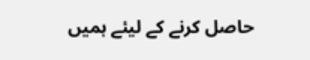حاصل کرنے کے لیئے ہمیں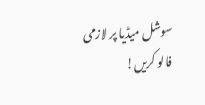سوشل میڈیا پر لازمی فالو کریں!